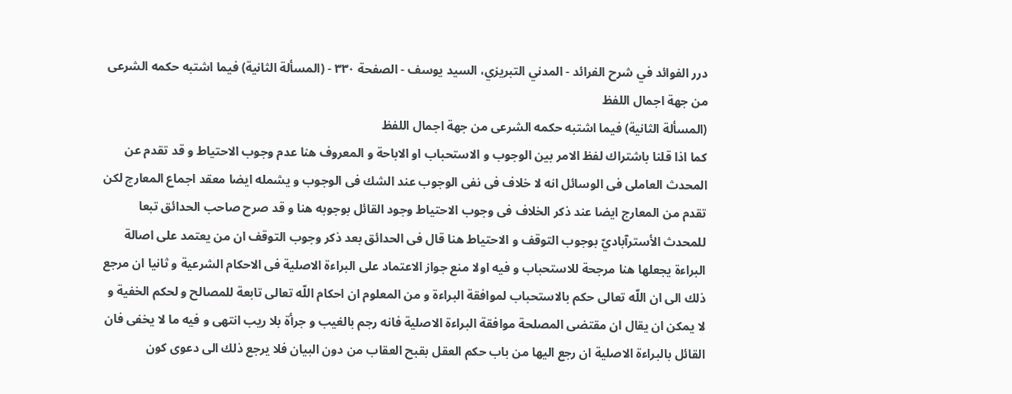درر الفوائد في شرح الفرائد - المدني التبريزي، السيد يوسف - الصفحة ٣٣٠ - (المسألة الثانية) فيما اشتبه حكمه الشرعى من جهة اجمال اللفظ
(المسألة الثانية) فيما اشتبه حكمه الشرعى من جهة اجمال اللفظ
كما اذا قلنا باشتراك لفظ الامر بين الوجوب و الاستحباب او الاباحة و المعروف هنا عدم وجوب الاحتياط و قد تقدم عن المحدث العاملى فى الوسائل انه لا خلاف فى نفى الوجوب عند الشك فى الوجوب و يشمله ايضا معقد اجماع المعارج لكن تقدم من المعارج ايضا عند ذكر الخلاف فى وجوب الاحتياط وجود القائل بوجوبه هنا و قد صرح صاحب الحدائق تبعا للمحدث الأسترآباديّ بوجوب التوقف و الاحتياط هنا قال فى الحدائق بعد ذكر وجوب التوقف ان من يعتمد على اصالة البراءة يجعلها هنا مرجحة للاستحباب و فيه اولا منع جواز الاعتماد على البراءة الاصلية فى الاحكام الشرعية و ثانيا ان مرجع ذلك الى ان اللّه تعالى حكم بالاستحباب لموافقة البراءة و من المعلوم ان احكام اللّه تعالى تابعة للمصالح و لحكم الخفية و لا يمكن ان يقال ان مقتضى المصلحة موافقة البراءة الاصلية فانه رجم بالغيب و جرأة بلا ريب انتهى و فيه ما لا يخفى فان القائل بالبراءة الاصلية ان رجع اليها من باب حكم العقل بقبح العقاب من دون البيان فلا يرجع ذلك الى دعوى كون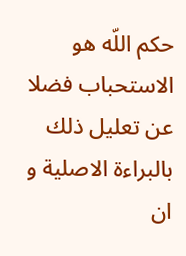حكم اللّه هو الاستحباب فضلا عن تعليل ذلك بالبراءة الاصلية و ان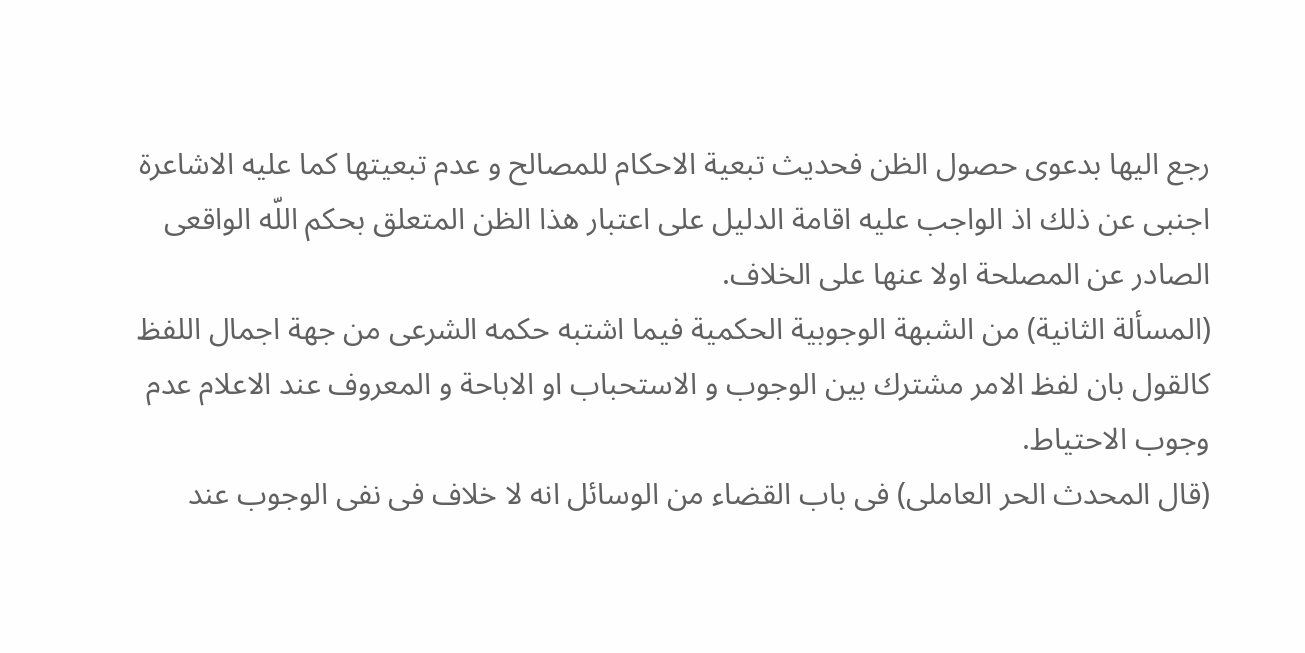رجع اليها بدعوى حصول الظن فحديث تبعية الاحكام للمصالح و عدم تبعيتها كما عليه الاشاعرة اجنبى عن ذلك اذ الواجب عليه اقامة الدليل على اعتبار هذا الظن المتعلق بحكم اللّه الواقعى الصادر عن المصلحة اولا عنها على الخلاف.
(المسألة الثانية) من الشبهة الوجوبية الحكمية فيما اشتبه حكمه الشرعى من جهة اجمال اللفظ كالقول بان لفظ الامر مشترك بين الوجوب و الاستحباب او الاباحة و المعروف عند الاعلام عدم وجوب الاحتياط.
(قال المحدث الحر العاملى) فى باب القضاء من الوسائل انه لا خلاف فى نفى الوجوب عند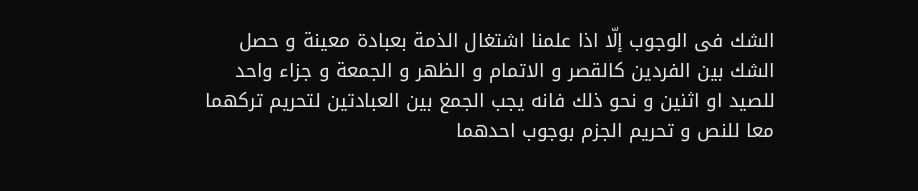الشك فى الوجوب إلّا اذا علمنا اشتغال الذمة بعبادة معينة و حصل الشك بين الفردين كالقصر و الاتمام و الظهر و الجمعة و جزاء واحد للصيد او اثنين و نحو ذلك فانه يجب الجمع بين العبادتين لتحريم تركهما معا للنص و تحريم الجزم بوجوب احدهما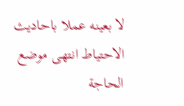لا بعينه عملا باحاديث الاحتياط انتهى موضع الحاجة